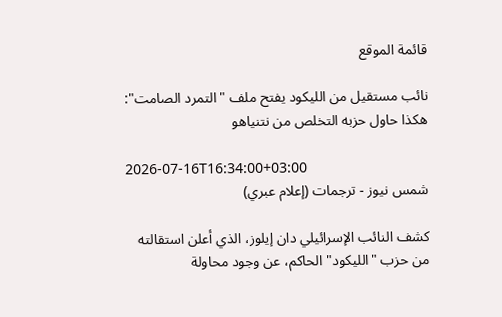قائمة الموقع

نائب مستقيل من الليكود يفتح ملف "التمرد الصامت": هكذا حاول حزبه التخلص من نتنياهو

2026-07-16T16:34:00+03:00
شمس نيوز - ترجمات (إعلام عبري)

كشف النائب الإسرائيلي دان إيلوز، الذي أعلن استقالته من حزب "الليكود" الحاكم، عن وجود محاولة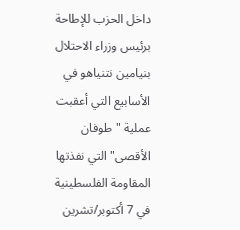داخل الحزب للإطاحة برئيس وزراء الاحتلال بنيامين نتنياهو في الأسابيع التي أعقبت عملية "طوفان الأقصى" التي نفذتها المقاومة الفلسطينية في 7 أكتوبر/تشرين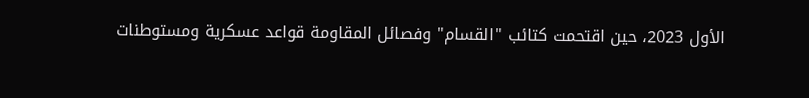الأول 2023، حين اقتحمت كتائب "القسام" وفصائل المقاومة قواعد عسكرية ومستوطنات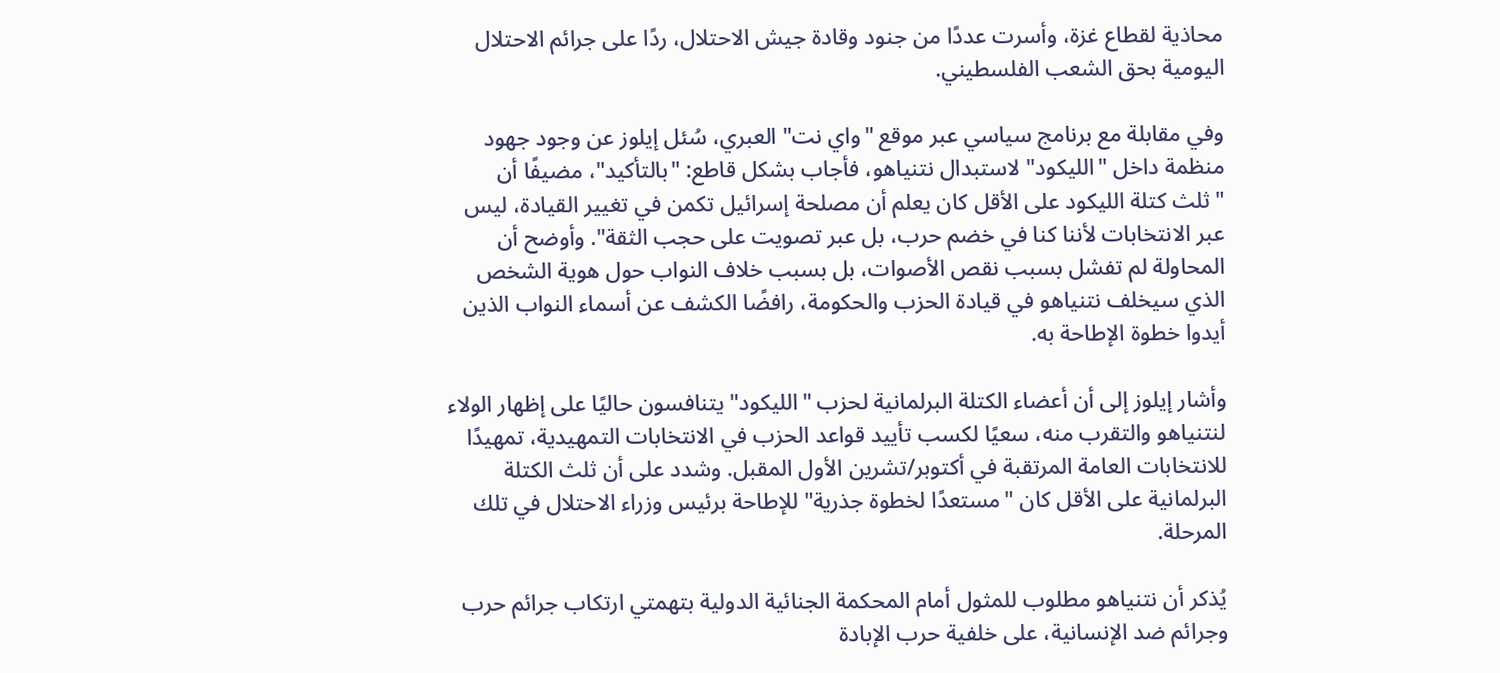محاذية لقطاع غزة، وأسرت عددًا من جنود وقادة جيش الاحتلال، ردًا على جرائم الاحتلال اليومية بحق الشعب الفلسطيني.

وفي مقابلة مع برنامج سياسي عبر موقع "واي نت" العبري، سُئل إيلوز عن وجود جهود منظمة داخل "الليكود" لاستبدال نتنياهو، فأجاب بشكل قاطع: "بالتأكيد"، مضيفًا أن "ثلث كتلة الليكود على الأقل كان يعلم أن مصلحة إسرائيل تكمن في تغيير القيادة، ليس عبر الانتخابات لأننا كنا في خضم حرب، بل عبر تصويت على حجب الثقة". وأوضح أن المحاولة لم تفشل بسبب نقص الأصوات، بل بسبب خلاف النواب حول هوية الشخص الذي سيخلف نتنياهو في قيادة الحزب والحكومة، رافضًا الكشف عن أسماء النواب الذين أيدوا خطوة الإطاحة به.

وأشار إيلوز إلى أن أعضاء الكتلة البرلمانية لحزب "الليكود" يتنافسون حاليًا على إظهار الولاء لنتنياهو والتقرب منه، سعيًا لكسب تأييد قواعد الحزب في الانتخابات التمهيدية، تمهيدًا للانتخابات العامة المرتقبة في أكتوبر/تشرين الأول المقبل. وشدد على أن ثلث الكتلة البرلمانية على الأقل كان "مستعدًا لخطوة جذرية" للإطاحة برئيس وزراء الاحتلال في تلك المرحلة.

يُذكر أن نتنياهو مطلوب للمثول أمام المحكمة الجنائية الدولية بتهمتي ارتكاب جرائم حرب وجرائم ضد الإنسانية، على خلفية حرب الإبادة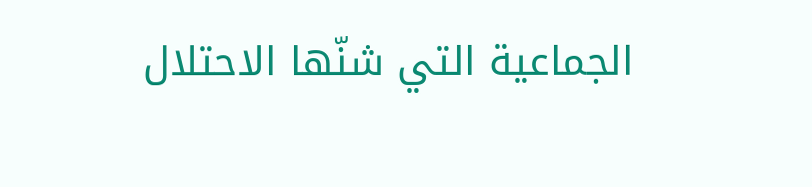الجماعية التي شنّها الاحتلال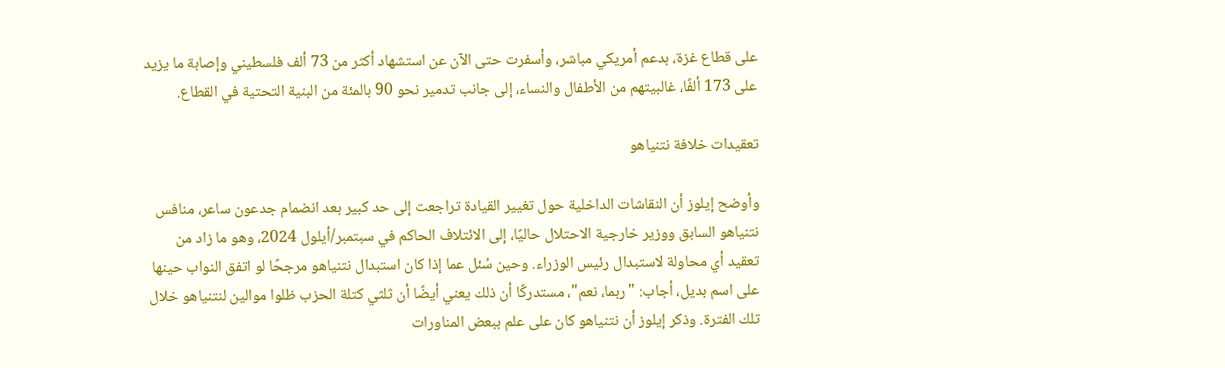على قطاع غزة، بدعم أمريكي مباشر، وأسفرت حتى الآن عن استشهاد أكثر من 73 ألف فلسطيني وإصابة ما يزيد على 173 ألفًا، غالبيتهم من الأطفال والنساء، إلى جانب تدمير نحو 90 بالمئة من البنية التحتية في القطاع.

تعقيدات خلافة نتنياهو

وأوضح إيلوز أن النقاشات الداخلية حول تغيير القيادة تراجعت إلى حد كبير بعد انضمام جدعون ساعر، منافس نتنياهو السابق ووزير خارجية الاحتلال حاليًا، إلى الائتلاف الحاكم في سبتمبر/أيلول 2024، وهو ما زاد من تعقيد أي محاولة لاستبدال رئيس الوزراء. وحين سُئل عما إذا كان استبدال نتنياهو مرجحًا لو اتفق النواب حينها على اسم بديل، أجاب: "ربما، نعم"، مستدركًا أن ذلك يعني أيضًا أن ثلثي كتلة الحزب ظلوا موالين لنتنياهو خلال تلك الفترة. وذكر إيلوز أن نتنياهو كان على علم ببعض المناورات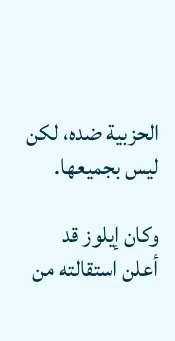الحزبية ضده، لكن ليس بجميعها.

وكان إيلوز قد أعلن استقالته من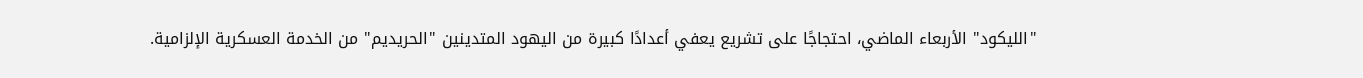"الليكود" الأربعاء الماضي، احتجاجًا على تشريع يعفي أعدادًا كبيرة من اليهود المتدينين "الحريديم" من الخدمة العسكرية الإلزامية.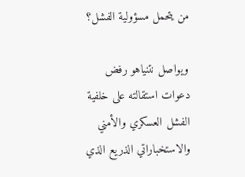من يتحمل مسؤولية الفشل؟

ويواصل نتنياهو رفض دعوات استقالته على خلفية الفشل العسكري والأمني والاستخباراتي الذريع الذي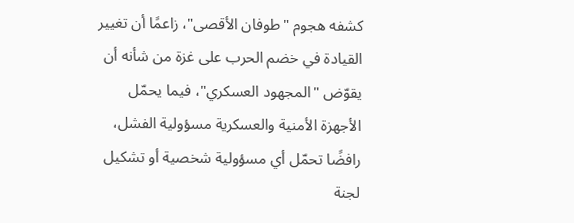كشفه هجوم "طوفان الأقصى"، زاعمًا أن تغيير القيادة في خضم الحرب على غزة من شأنه أن يقوّض "المجهود العسكري"، فيما يحمّل الأجهزة الأمنية والعسكرية مسؤولية الفشل، رافضًا تحمّل أي مسؤولية شخصية أو تشكيل لجنة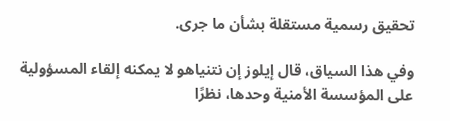تحقيق رسمية مستقلة بشأن ما جرى.

وفي هذا السياق، قال إيلوز إن نتنياهو لا يمكنه إلقاء المسؤولية على المؤسسة الأمنية وحدها، نظرًا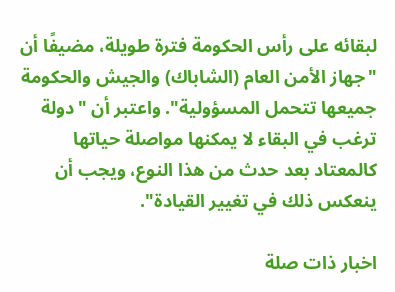لبقائه على رأس الحكومة فترة طويلة، مضيفًا أن "جهاز الأمن العام (الشاباك) والجيش والحكومة جميعها تتحمل المسؤولية". واعتبر أن "دولة ترغب في البقاء لا يمكنها مواصلة حياتها كالمعتاد بعد حدث من هذا النوع، ويجب أن ينعكس ذلك في تغيير القيادة".

اخبار ذات صلة